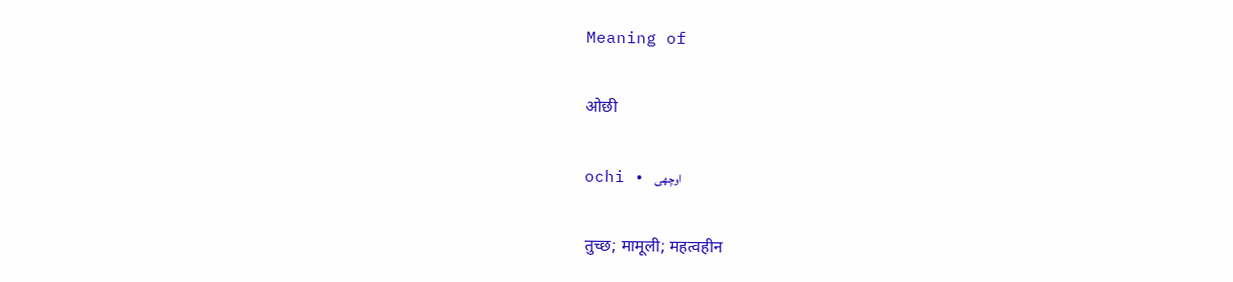Meaning of

ओछी

ochi • اوچھی

तुच्छ; मामूली; महत्वहीन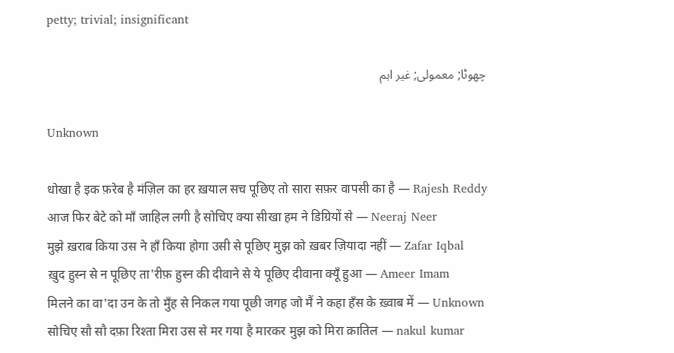petty; trivial; insignificant

چھوٹا; معمولی; غیر اہم

Unknown

धोखा है इक फ़रेब है मंज़िल का हर ख़याल सच पूछिए तो सारा सफ़र वापसी का है — Rajesh Reddy
आज फिर बेटे को माँ जाहिल लगी है सोचिए क्या सीखा हम ने डिग्रियों से — Neeraj Neer
मुझे ख़राब किया उस ने हाँ किया होगा उसी से पूछिए मुझ को ख़बर ज़ियादा नहीं — Zafar Iqbal
ख़ुद हुस्न से न पूछिए ता'रीफ़ हुस्न की दीवाने से ये पूछिए दीवाना क्यूँ हुआ — Ameer Imam
मिलने का वा'दा उन के तो मुँह से निकल गया पूछी जगह जो मैं ने कहा हँस के ख़्वाब में — Unknown
सोचिए सौ सौ दफ़ा रिश्ता मिरा उस से मर गया है मारकर मुझ को मिरा क़ातिल — nakul kumar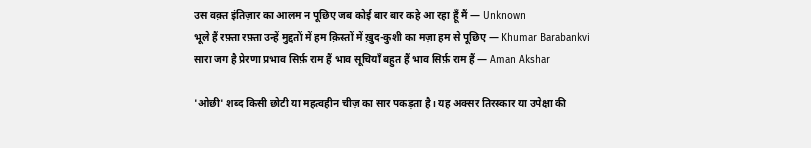उस वक़्त इंतिज़ार का आलम न पूछिए जब कोई बार बार कहे आ रहा हूँ मैं — Unknown
भूले हैं रफ़्ता रफ़्ता उन्हें मुद्दतों में हम क़िस्तों में ख़ुद-कुशी का मज़ा हम से पूछिए — Khumar Barabankvi
सारा जग है प्रेरणा प्रभाव सिर्फ़ राम हैं भाव सूचियाँ बहुत हैं भाव सिर्फ़ राम हैं — Aman Akshar

'ओछी' शब्द किसी छोटी या महत्वहीन चीज़ का सार पकड़ता है। यह अक्सर तिरस्कार या उपेक्षा की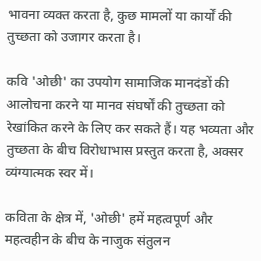भावना व्यक्त करता है, कुछ मामलों या कार्यों की तुच्छता को उजागर करता है।

कवि 'ओछी' का उपयोग सामाजिक मानदंडों की आलोचना करने या मानव संघर्षों की तुच्छता को रेखांकित करने के लिए कर सकते हैं। यह भव्यता और तुच्छता के बीच विरोधाभास प्रस्तुत करता है, अक्सर व्यंग्यात्मक स्वर में।

कविता के क्षेत्र में, 'ओछी' हमें महत्वपूर्ण और महत्वहीन के बीच के नाजुक संतुलन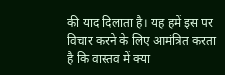की याद दिलाता है। यह हमें इस पर विचार करने के लिए आमंत्रित करता है कि वास्तव में क्या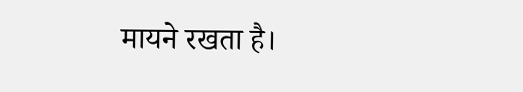मायने रखता है।